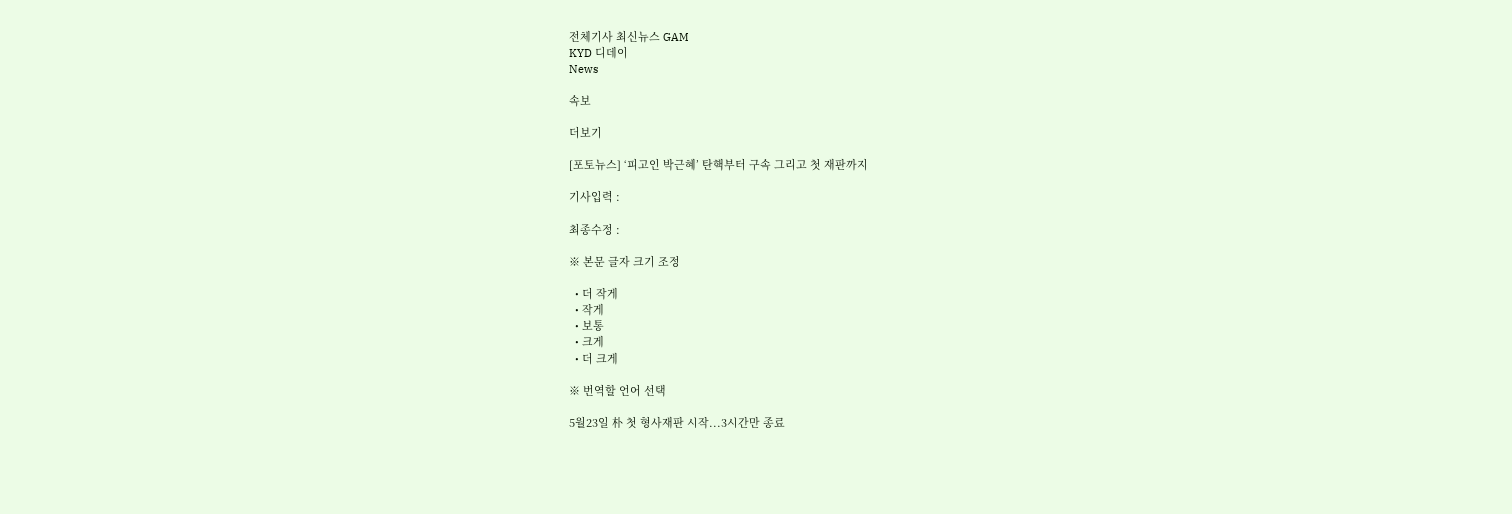전체기사 최신뉴스 GAM
KYD 디데이
News

속보

더보기

[포토뉴스] ‘피고인 박근혜’ 탄핵부터 구속 그리고 첫 재판까지

기사입력 :

최종수정 :

※ 본문 글자 크기 조정

  • 더 작게
  • 작게
  • 보통
  • 크게
  • 더 크게

※ 번역할 언어 선택

5월23일 朴 첫 형사재판 시작...3시간만 종료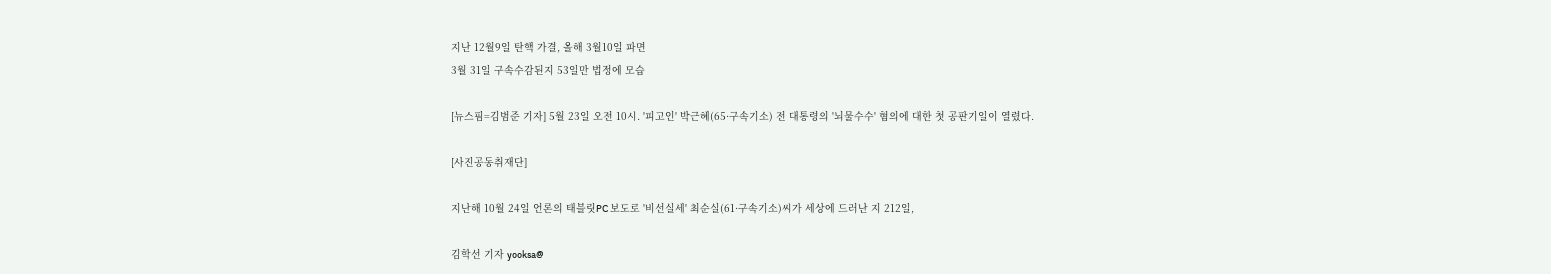지난 12월9일 탄핵 가결, 올해 3월10일 파면
3월 31일 구속수감된지 53일만 법정에 모습

[뉴스핌=김범준 기자] 5월 23일 오전 10시. '피고인' 박근혜(65·구속기소) 전 대통령의 '뇌물수수' 혐의에 대한 첫 공판기일이 열렸다.

[사진공동취재단]

지난해 10월 24일 언론의 태블릿PC 보도로 '비선실세' 최순실(61·구속기소)씨가 세상에 드러난 지 212일,

김학선 기자 yooksa@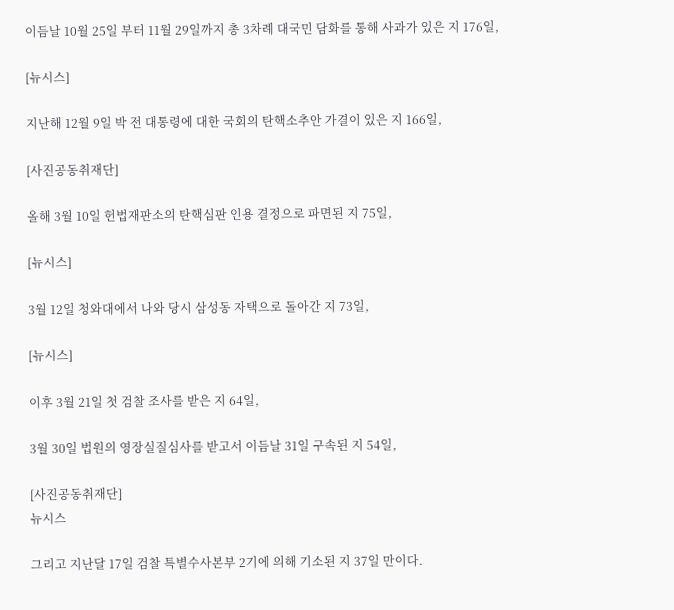이듬날 10월 25일 부터 11월 29일까지 총 3차례 대국민 담화를 통해 사과가 있은 지 176일,

[뉴시스]

지난해 12월 9일 박 전 대통령에 대한 국회의 탄핵소추안 가결이 있은 지 166일,

[사진공동취재단]

올해 3월 10일 헌법재판소의 탄핵심판 인용 결정으로 파면된 지 75일,

[뉴시스]

3월 12일 청와대에서 나와 당시 삼성동 자택으로 돌아간 지 73일,

[뉴시스]

이후 3월 21일 첫 검찰 조사를 받은 지 64일,

3월 30일 법원의 영장실질심사를 받고서 이듬날 31일 구속된 지 54일,

[사진공동취재단]
뉴시스

그리고 지난달 17일 검찰 특별수사본부 2기에 의해 기소된 지 37일 만이다.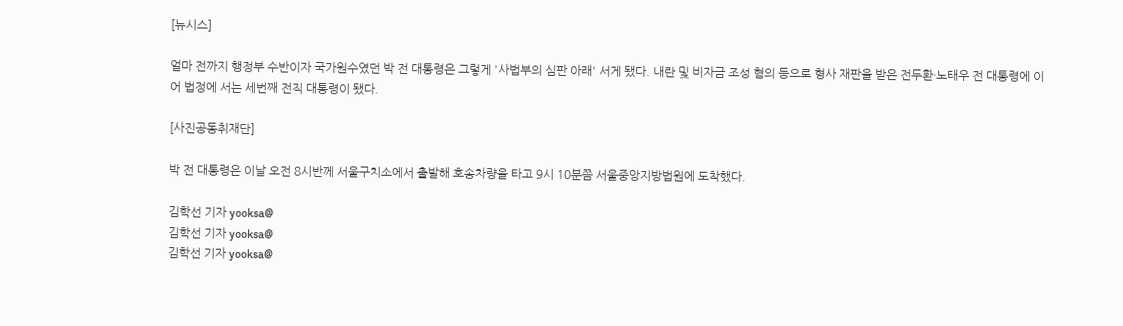[뉴시스]

얼마 전까지 행정부 수반이자 국가원수였던 박 전 대통령은 그렇게 '사법부의 심판 아래' 서게 됐다. 내란 및 비자금 조성 혐의 등으로 형사 재판을 받은 전두환·노태우 전 대통령에 이어 법정에 서는 세번째 전직 대통령이 됐다.

[사진공동취재단]

박 전 대통령은 이날 오전 8시반께 서울구치소에서 출발해 호송차량을 타고 9시 10분쯤 서울중앙지방법원에 도착했다.

김학선 기자 yooksa@
김학선 기자 yooksa@
김학선 기자 yooksa@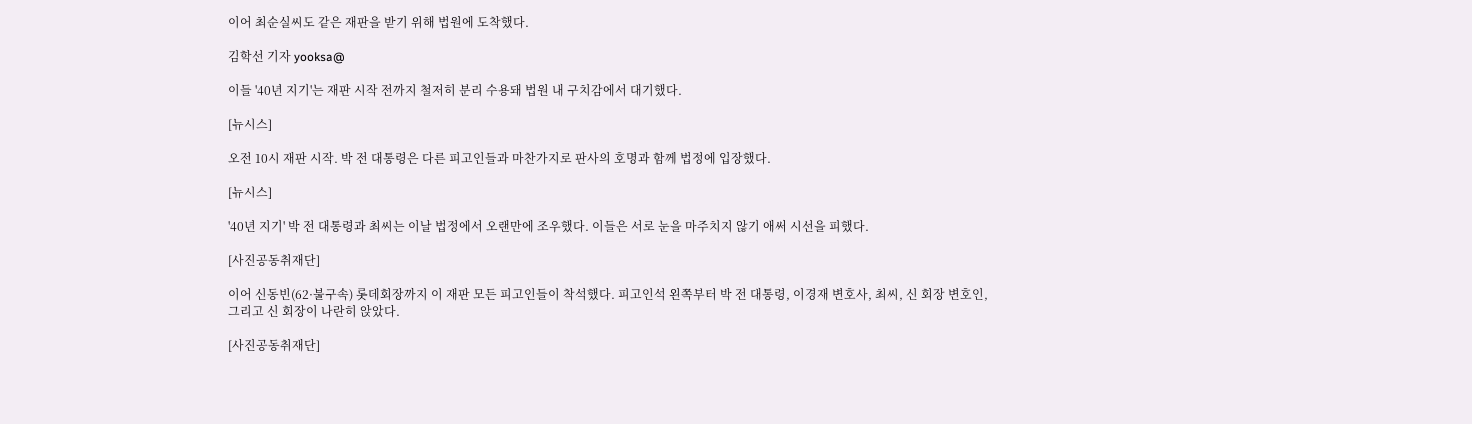이어 최순실씨도 같은 재판을 받기 위해 법원에 도착했다.

김학선 기자 yooksa@

이들 '40년 지기'는 재판 시작 전까지 철저히 분리 수용돼 법원 내 구치감에서 대기했다.

[뉴시스]

오전 10시 재판 시작. 박 전 대통령은 다른 피고인들과 마찬가지로 판사의 호명과 함께 법정에 입장했다.

[뉴시스]

'40년 지기' 박 전 대통령과 최씨는 이날 법정에서 오랜만에 조우했다. 이들은 서로 눈을 마주치지 않기 애써 시선을 피했다.

[사진공동취재단]

이어 신동빈(62·불구속) 롯데회장까지 이 재판 모든 피고인들이 착석했다. 피고인석 왼쪽부터 박 전 대통령, 이경재 변호사, 최씨, 신 회장 변호인, 그리고 신 회장이 나란히 앉았다.

[사진공동취재단]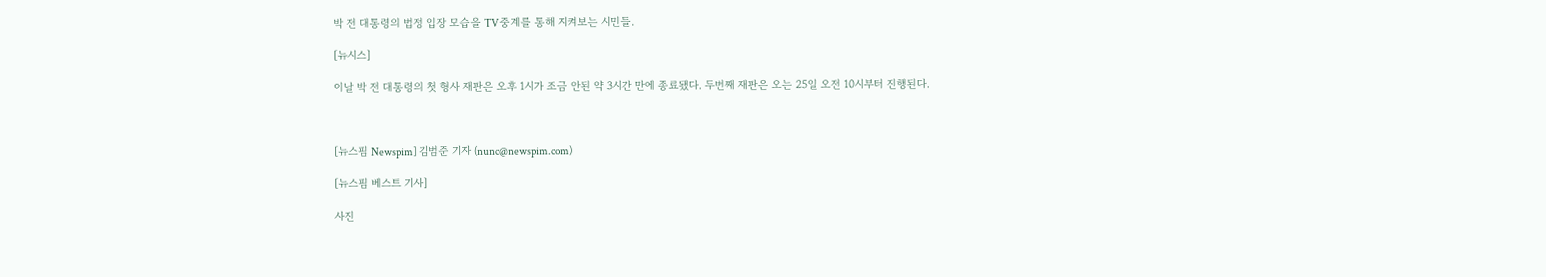박 전 대통령의 법정 입장 모습을 TV중계를 통해 지켜보는 시민들.

[뉴시스]

이날 박 전 대통령의 첫 형사 재판은 오후 1시가 조금 안된 약 3시간 만에 종료됐다. 두번째 재판은 오는 25일 오전 10시부터 진행된다.



[뉴스핌 Newspim] 김범준 기자 (nunc@newspim.com)

[뉴스핌 베스트 기사]

사진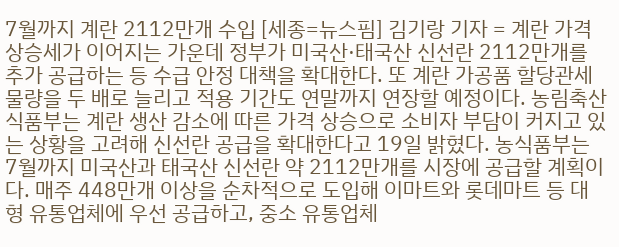7월까지 계란 2112만개 수입 [세종=뉴스핌] 김기랑 기자 = 계란 가격 상승세가 이어지는 가운데 정부가 미국산·태국산 신선란 2112만개를 추가 공급하는 등 수급 안정 대책을 확대한다. 또 계란 가공품 할당관세 물량을 두 배로 늘리고 적용 기간도 연말까지 연장할 예정이다. 농림축산식품부는 계란 생산 감소에 따른 가격 상승으로 소비자 부담이 커지고 있는 상황을 고려해 신선란 공급을 확대한다고 19일 밝혔다. 농식품부는 7월까지 미국산과 태국산 신선란 약 2112만개를 시장에 공급할 계획이다. 매주 448만개 이상을 순차적으로 도입해 이마트와 롯데마트 등 대형 유통업체에 우선 공급하고, 중소 유통업체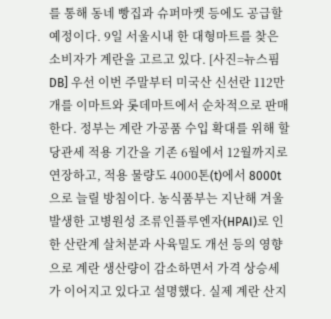를 통해 동네 빵집과 슈퍼마켓 등에도 공급할 예정이다. 9일 서울시내 한 대형마트를 찾은 소비자가 계란을 고르고 있다. [사진=뉴스핌DB] 우선 이번 주말부터 미국산 신선란 112만개를 이마트와 롯데마트에서 순차적으로 판매한다. 정부는 계란 가공품 수입 확대를 위해 할당관세 적용 기간을 기존 6월에서 12월까지로 연장하고, 적용 물량도 4000톤(t)에서 8000t으로 늘릴 방침이다. 농식품부는 지난해 겨울 발생한 고병원성 조류인플루엔자(HPAI)로 인한 산란계 살처분과 사육밀도 개선 등의 영향으로 계란 생산량이 감소하면서 가격 상승세가 이어지고 있다고 설명했다. 실제 계란 산지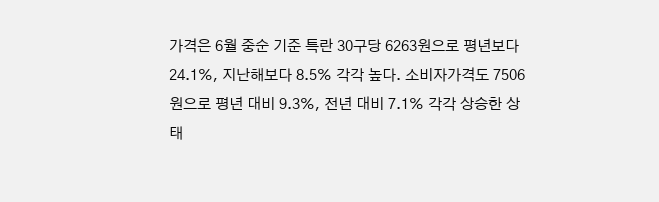가격은 6월 중순 기준 특란 30구당 6263원으로 평년보다 24.1%, 지난해보다 8.5% 각각 높다. 소비자가격도 7506원으로 평년 대비 9.3%, 전년 대비 7.1% 각각 상승한 상태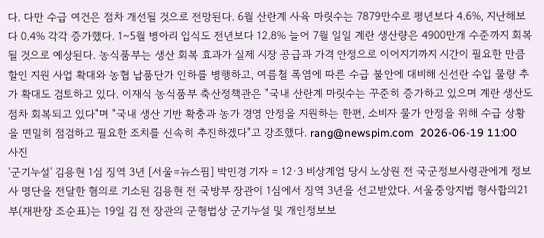다. 다만 수급 여건은 점차 개선될 것으로 전망된다. 6월 산란계 사육 마릿수는 7879만수로 평년보다 4.6%, 지난해보다 0.4% 각각 증가했다. 1~5월 병아리 입식도 전년보다 12.8% 늘어 7월 일일 계란 생산량은 4900만개 수준까지 회복될 것으로 예상된다. 농식품부는 생산 회복 효과가 실제 시장 공급과 가격 안정으로 이어지기까지 시간이 필요한 만큼 할인 지원 사업 확대와 농협 납품단가 인하를 병행하고, 여름철 폭염에 따른 수급 불안에 대비해 신선란 수입 물량 추가 확대도 검토하고 있다. 이재식 농식품부 축산정책관은 "국내 산란계 마릿수는 꾸준히 증가하고 있으며 계란 생산도 점차 회복되고 있다"며 "국내 생산 기반 확충과 농가 경영 안정을 지원하는 한편, 소비자 물가 안정을 위해 수급 상황을 면밀히 점검하고 필요한 조치를 신속히 추진하겠다"고 강조했다. rang@newspim.com  2026-06-19 11:00
사진
'군기누설' 김용현 1심 징역 3년 [서울=뉴스핌] 박민경 기자 = 12·3 비상계엄 당시 노상원 전 국군정보사령관에게 정보사 명단을 전달한 혐의로 기소된 김용현 전 국방부 장관이 1심에서 징역 3년을 선고받았다. 서울중앙지법 형사합의21부(재판장 조순표)는 19일 김 전 장관의 군형법상 군기누설 및 개인정보보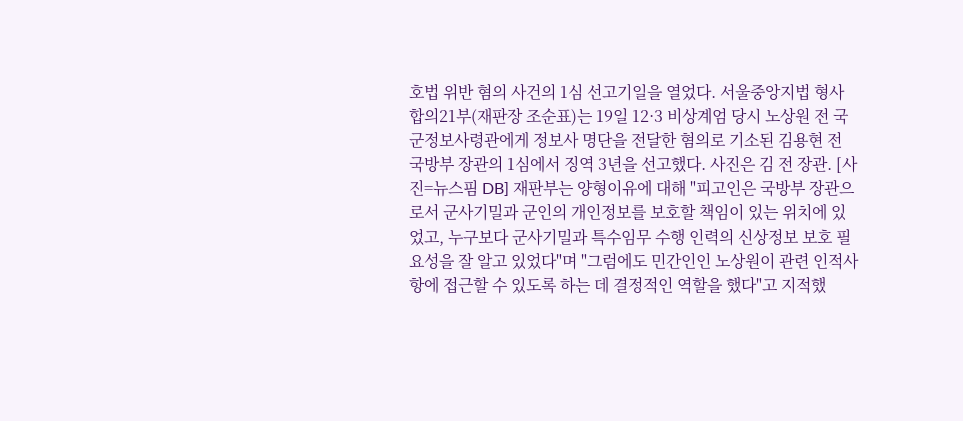호법 위반 혐의 사건의 1심 선고기일을 열었다. 서울중앙지법 형사합의21부(재판장 조순표)는 19일 12·3 비상계엄 당시 노상원 전 국군정보사령관에게 정보사 명단을 전달한 혐의로 기소된 김용현 전 국방부 장관의 1심에서 징역 3년을 선고했다. 사진은 김 전 장관. [사진=뉴스핌 DB] 재판부는 양형이유에 대해 "피고인은 국방부 장관으로서 군사기밀과 군인의 개인정보를 보호할 책임이 있는 위치에 있었고, 누구보다 군사기밀과 특수임무 수행 인력의 신상정보 보호 필요성을 잘 알고 있었다"며 "그럼에도 민간인인 노상원이 관련 인적사항에 접근할 수 있도록 하는 데 결정적인 역할을 했다"고 지적했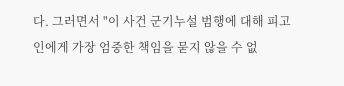다. 그러면서 "이 사건 군기누설 범행에 대해 피고인에게 가장 엄중한 책임을 묻지 않을 수 없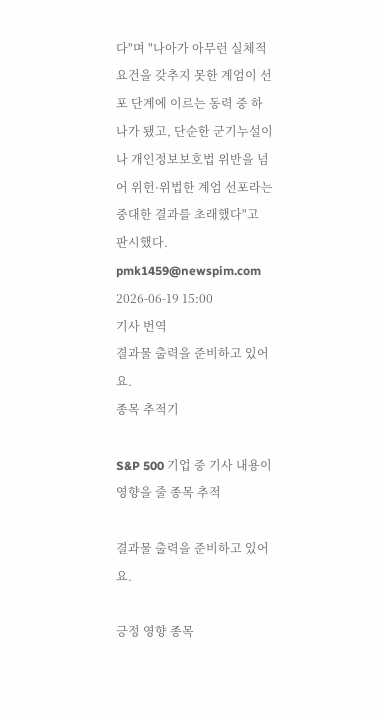다"며 "나아가 아무런 실체적 요건을 갖추지 못한 계엄이 선포 단계에 이르는 동력 중 하나가 됐고, 단순한 군기누설이나 개인정보보호법 위반을 넘어 위헌·위법한 계엄 선포라는 중대한 결과를 초래했다"고 판시했다.  pmk1459@newspim.com 2026-06-19 15:00
기사 번역
결과물 출력을 준비하고 있어요.
종목 추적기

S&P 500 기업 중 기사 내용이 영향을 줄 종목 추적

결과물 출력을 준비하고 있어요.

긍정 영향 종목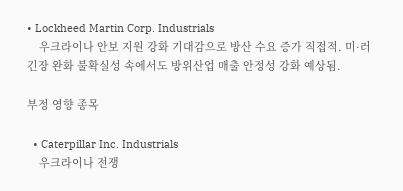• Lockheed Martin Corp. Industrials
    우크라이나 안보 지원 강화 기대감으로 방산 수요 증가 직접적. 미·러 긴장 완화 불확실성 속에서도 방위산업 매출 안정성 강화 예상됨.

부정 영향 종목

  • Caterpillar Inc. Industrials
    우크라이나 전쟁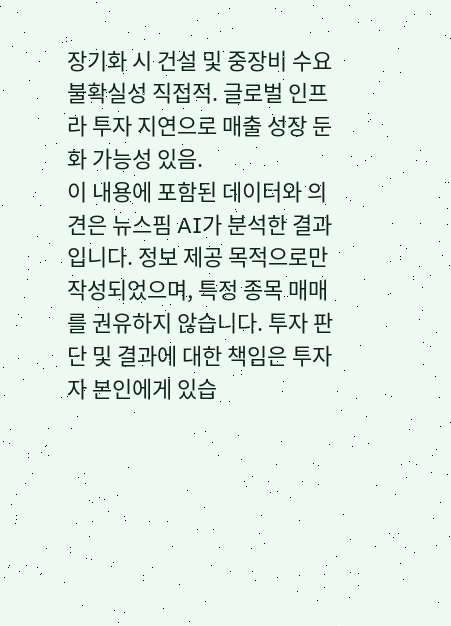장기화 시 건설 및 중장비 수요 불확실성 직접적. 글로벌 인프라 투자 지연으로 매출 성장 둔화 가능성 있음.
이 내용에 포함된 데이터와 의견은 뉴스핌 AI가 분석한 결과입니다. 정보 제공 목적으로만 작성되었으며, 특정 종목 매매를 권유하지 않습니다. 투자 판단 및 결과에 대한 책임은 투자자 본인에게 있습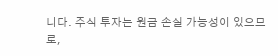니다. 주식 투자는 원금 손실 가능성이 있으므로,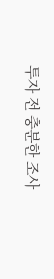투자 전 충분한 조사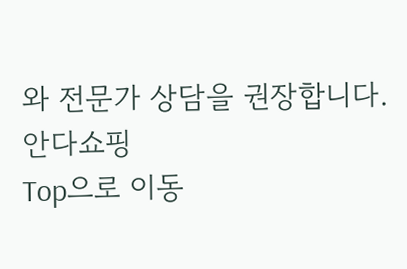와 전문가 상담을 권장합니다.
안다쇼핑
Top으로 이동